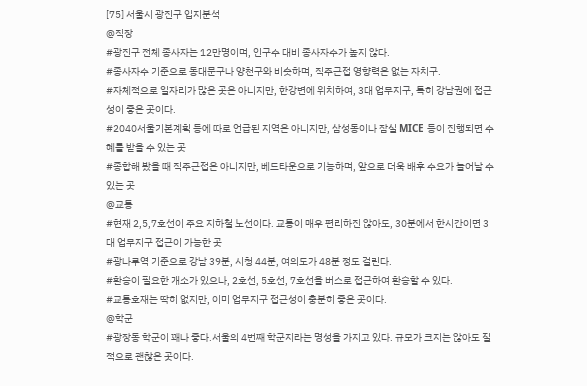[75] 서울시 광진구 입지분석
@직장
#광진구 전체 종사자는 12만명이며, 인구수 대비 종사자수가 높지 않다.
#종사자수 기준으로 동대문구나 양천구와 비슷하며, 직주근접 영향력은 없는 자치구.
#자체적으로 일자리가 많은 곳은 아니지만, 한강변에 위치하여, 3대 업무지구, 특히 강남권에 접근성이 좋은 곳이다.
#2040서울기본계획 등에 따로 언급된 지역은 아니지만, 삼성동이나 잠실 MICE 등이 진행되면 수혜를 받을 수 있는 곳
#종합해 봤을 때 직주근접은 아니지만, 베드타운으로 기능하며, 앞으로 더욱 배후 수요가 늘어날 수 있는 곳
@교통
#현재 2,5,7호선이 주요 지하철 노선이다. 교통이 매우 편리하진 않아도, 30분에서 한시간이면 3대 업무지구 접근이 가능한 곳
#광나루역 기준으로 강남 39분, 시청 44분, 여의도가 48분 정도 걸린다.
#환승이 필요한 개소가 있으나, 2호선, 5호선, 7호선을 버스로 접근하여 환승할 수 있다.
#교통호재는 딱히 없지만, 이미 업무지구 접근성이 충분히 좋은 곳이다.
@학군
#광장동 학군이 꽤나 좋다.서울의 4번째 학군지라는 명성을 가지고 있다. 규모가 크지는 않아도 질적으로 괜찮은 곳이다.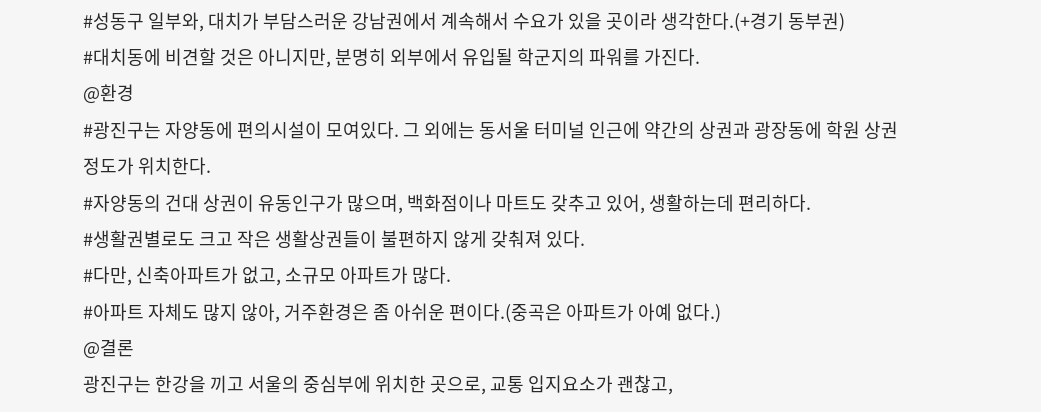#성동구 일부와, 대치가 부담스러운 강남권에서 계속해서 수요가 있을 곳이라 생각한다.(+경기 동부권)
#대치동에 비견할 것은 아니지만, 분명히 외부에서 유입될 학군지의 파워를 가진다.
@환경
#광진구는 자양동에 편의시설이 모여있다. 그 외에는 동서울 터미널 인근에 약간의 상권과 광장동에 학원 상권 정도가 위치한다.
#자양동의 건대 상권이 유동인구가 많으며, 백화점이나 마트도 갖추고 있어, 생활하는데 편리하다.
#생활권별로도 크고 작은 생활상권들이 불편하지 않게 갖춰져 있다.
#다만, 신축아파트가 없고, 소규모 아파트가 많다.
#아파트 자체도 많지 않아, 거주환경은 좀 아쉬운 편이다.(중곡은 아파트가 아예 없다.)
@결론
광진구는 한강을 끼고 서울의 중심부에 위치한 곳으로, 교통 입지요소가 괜찮고,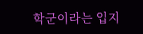학군이라는 입지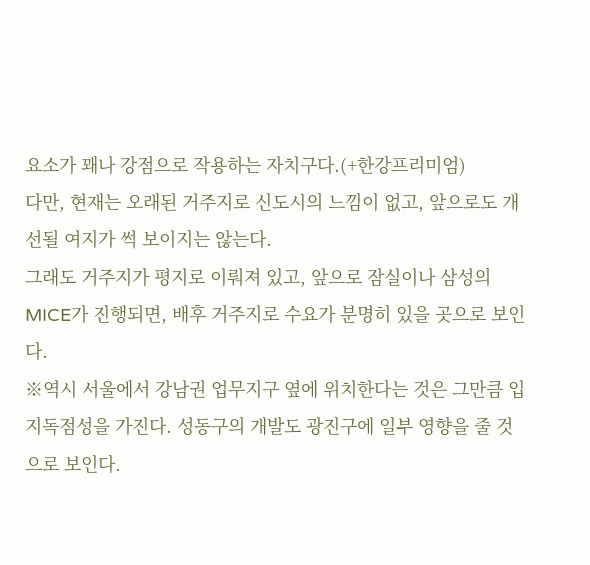요소가 꽤나 강점으로 작용하는 자치구다.(+한강프리미엄)
다만, 현재는 오래된 거주지로 신도시의 느낌이 없고, 앞으로도 개선될 여지가 썩 보이지는 않는다.
그래도 거주지가 평지로 이뤄져 있고, 앞으로 잠실이나 삼성의 MICE가 진행되면, 배후 거주지로 수요가 분명히 있을 곳으로 보인다.
※역시 서울에서 강남권 업무지구 옆에 위치한다는 것은 그만큼 입지독점성을 가진다. 성동구의 개발도 광진구에 일부 영향을 줄 것으로 보인다.